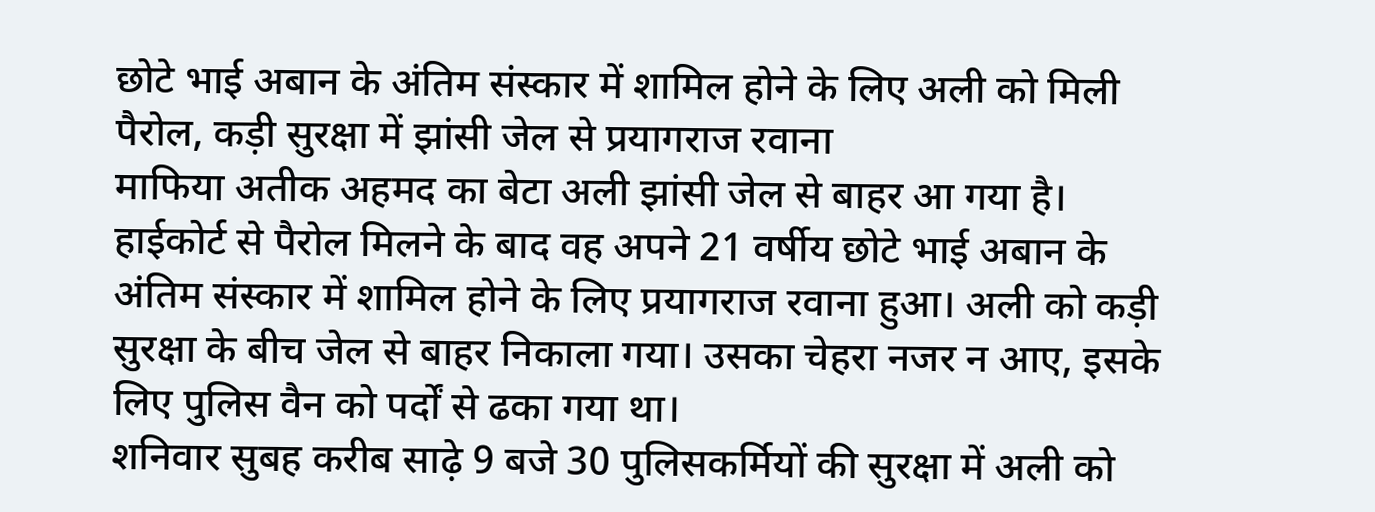छोटे भाई अबान के अंतिम संस्कार में शामिल होने के लिए अली को मिली पैरोल, कड़ी सुरक्षा में झांसी जेल से प्रयागराज रवाना
माफिया अतीक अहमद का बेटा अली झांसी जेल से बाहर आ गया है। हाईकोर्ट से पैरोल मिलने के बाद वह अपने 21 वर्षीय छोटे भाई अबान के अंतिम संस्कार में शामिल होने के लिए प्रयागराज रवाना हुआ। अली को कड़ी सुरक्षा के बीच जेल से बाहर निकाला गया। उसका चेहरा नजर न आए, इसके लिए पुलिस वैन को पर्दों से ढका गया था।
शनिवार सुबह करीब साढ़े 9 बजे 30 पुलिसकर्मियों की सुरक्षा में अली को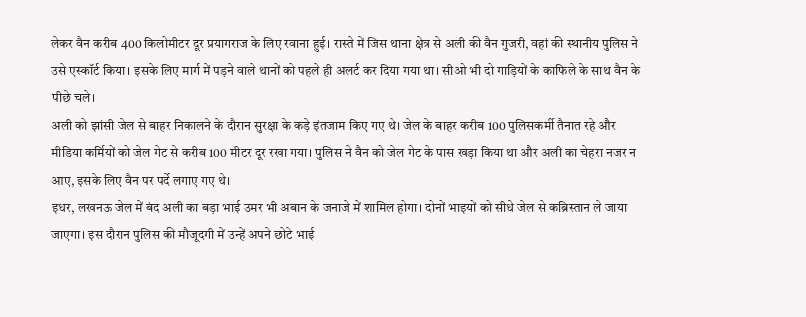लेकर वैन करीब 400 किलोमीटर दूर प्रयागराज के लिए रवाना हुई। रास्ते में जिस थाना क्षेत्र से अली की वैन गुजरी, वहां की स्थानीय पुलिस ने उसे एस्कॉर्ट किया। इसके लिए मार्ग में पड़ने वाले थानों को पहले ही अलर्ट कर दिया गया था। सीओ भी दो गाड़ियों के काफिले के साथ वैन के पीछे चले।
अली को झांसी जेल से बाहर निकालने के दौरान सुरक्षा के कड़े इंतजाम किए गए थे। जेल के बाहर करीब 100 पुलिसकर्मी तैनात रहे और मीडिया कर्मियों को जेल गेट से करीब 100 मीटर दूर रखा गया। पुलिस ने वैन को जेल गेट के पास खड़ा किया था और अली का चेहरा नजर न आए, इसके लिए वैन पर पर्दे लगाए गए थे।
इधर, लखनऊ जेल में बंद अली का बड़ा भाई उमर भी अबान के जनाजे में शामिल होगा। दोनों भाइयों को सीधे जेल से कब्रिस्तान ले जाया जाएगा। इस दौरान पुलिस की मौजूदगी में उन्हें अपने छोटे भाई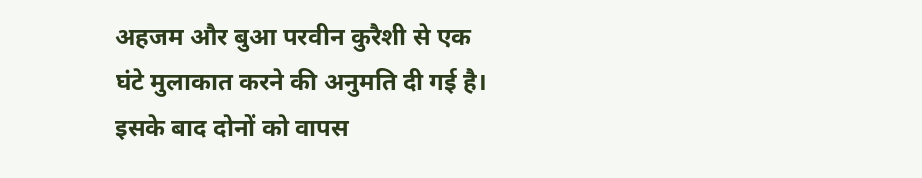अहजम और बुआ परवीन कुरैशी से एक घंटे मुलाकात करने की अनुमति दी गई है। इसके बाद दोनों को वापस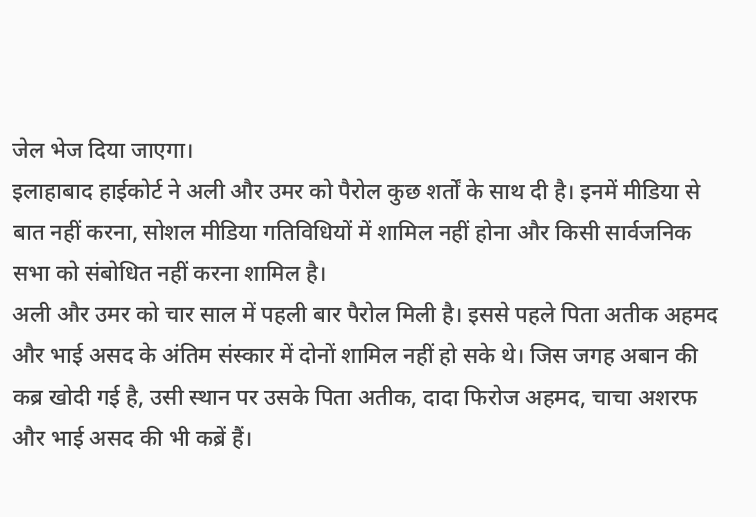जेल भेज दिया जाएगा।
इलाहाबाद हाईकोर्ट ने अली और उमर को पैरोल कुछ शर्तों के साथ दी है। इनमें मीडिया से बात नहीं करना, सोशल मीडिया गतिविधियों में शामिल नहीं होना और किसी सार्वजनिक सभा को संबोधित नहीं करना शामिल है।
अली और उमर को चार साल में पहली बार पैरोल मिली है। इससे पहले पिता अतीक अहमद और भाई असद के अंतिम संस्कार में दोनों शामिल नहीं हो सके थे। जिस जगह अबान की कब्र खोदी गई है, उसी स्थान पर उसके पिता अतीक, दादा फिरोज अहमद, चाचा अशरफ और भाई असद की भी कब्रें हैं।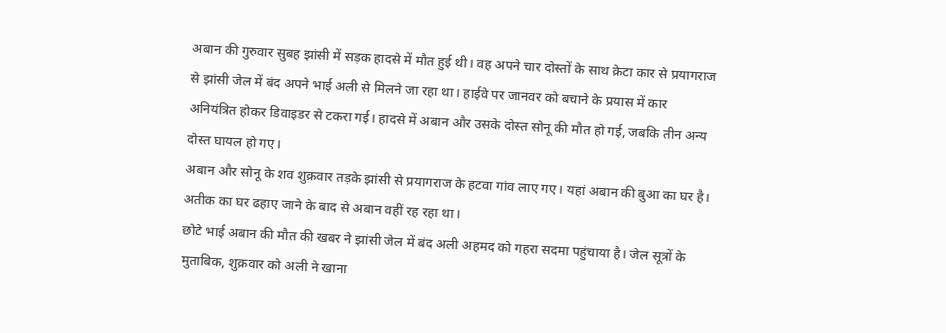अबान की गुरुवार सुबह झांसी में सड़क हादसे में मौत हुई थी। वह अपने चार दोस्तों के साथ क्रेटा कार से प्रयागराज से झांसी जेल में बंद अपने भाई अली से मिलने जा रहा था। हाईवे पर जानवर को बचाने के प्रयास में कार अनियंत्रित होकर डिवाइडर से टकरा गई। हादसे में अबान और उसके दोस्त सोनू की मौत हो गई, जबकि तीन अन्य दोस्त घायल हो गए।
अबान और सोनू के शव शुक्रवार तड़के झांसी से प्रयागराज के हटवा गांव लाए गए। यहां अबान की बुआ का घर है। अतीक का घर ढहाए जाने के बाद से अबान वहीं रह रहा था।
छोटे भाई अबान की मौत की खबर ने झांसी जेल में बंद अली अहमद को गहरा सदमा पहुंचाया है। जेल सूत्रों के मुताबिक, शुक्रवार को अली ने खाना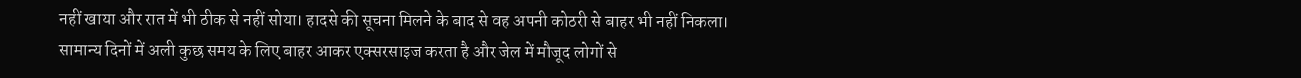नहीं खाया और रात में भी ठीक से नहीं सोया। हादसे की सूचना मिलने के बाद से वह अपनी कोठरी से बाहर भी नहीं निकला।
सामान्य दिनों में अली कुछ समय के लिए बाहर आकर एक्सरसाइज करता है और जेल में मौजूद लोगों से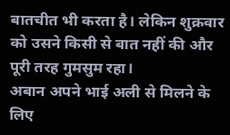बातचीत भी करता है। लेकिन शुक्रवार को उसने किसी से बात नहीं की और पूरी तरह गुमसुम रहा।
अबान अपने भाई अली से मिलने के लिए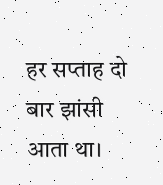हर सप्ताह दो बार झांसी आता था।